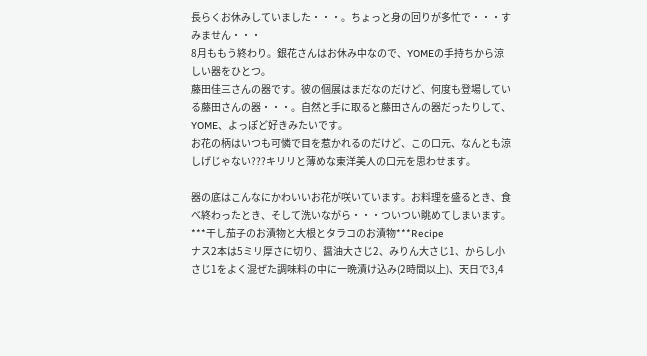長らくお休みしていました・・・。ちょっと身の回りが多忙で・・・すみません・・・
8月ももう終わり。銀花さんはお休み中なので、YOMEの手持ちから涼しい器をひとつ。
藤田佳三さんの器です。彼の個展はまだなのだけど、何度も登場している藤田さんの器・・・。自然と手に取ると藤田さんの器だったりして、YOME、よっぽど好きみたいです。
お花の柄はいつも可憐で目を惹かれるのだけど、この口元、なんとも涼しげじゃない???キリリと薄めな東洋美人の口元を思わせます。

器の底はこんなにかわいいお花が咲いています。お料理を盛るとき、食べ終わったとき、そして洗いながら・・・ついつい眺めてしまいます。
***干し茄子のお漬物と大根とタラコのお漬物***Recipe
ナス2本は5ミリ厚さに切り、醤油大さじ2、みりん大さじ1、からし小さじ1をよく混ぜた調味料の中に一晩漬け込み(2時間以上)、天日で3,4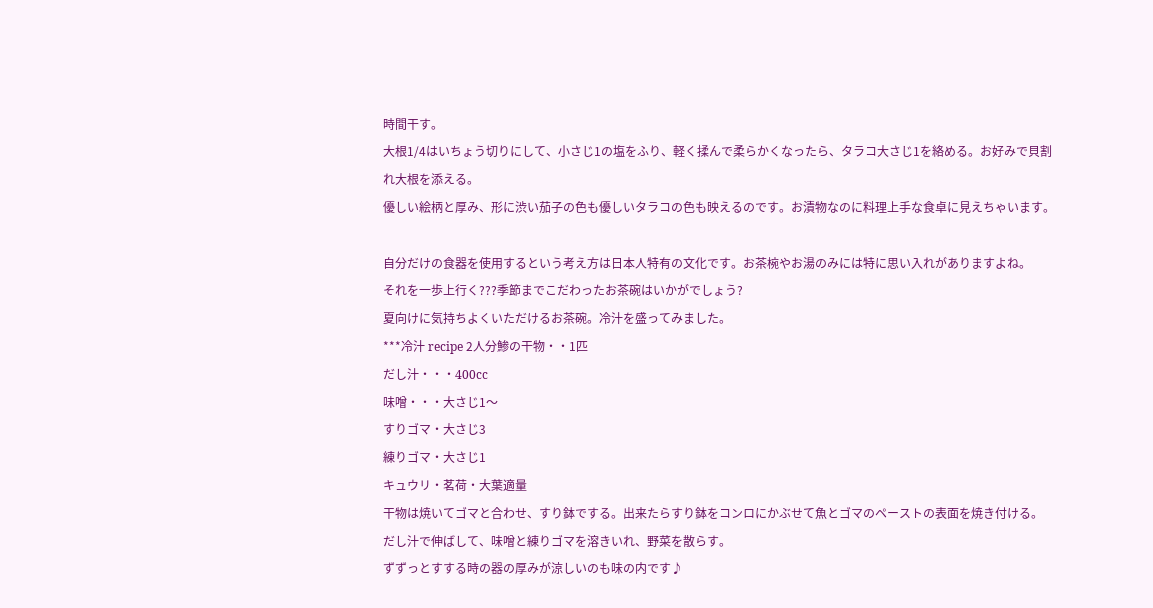時間干す。
大根1/4はいちょう切りにして、小さじ1の塩をふり、軽く揉んで柔らかくなったら、タラコ大さじ1を絡める。お好みで貝割れ大根を添える。
優しい絵柄と厚み、形に渋い茄子の色も優しいタラコの色も映えるのです。お漬物なのに料理上手な食卓に見えちゃいます。

自分だけの食器を使用するという考え方は日本人特有の文化です。お茶椀やお湯のみには特に思い入れがありますよね。
それを一歩上行く???季節までこだわったお茶碗はいかがでしょう?
夏向けに気持ちよくいただけるお茶碗。冷汁を盛ってみました。
***冷汁 recipe 2人分鯵の干物・・1匹
だし汁・・・400cc
味噌・・・大さじ1〜
すりゴマ・大さじ3
練りゴマ・大さじ1
キュウリ・茗荷・大葉適量
干物は焼いてゴマと合わせ、すり鉢でする。出来たらすり鉢をコンロにかぶせて魚とゴマのペーストの表面を焼き付ける。
だし汁で伸ばして、味噌と練りゴマを溶きいれ、野菜を散らす。
ずずっとすする時の器の厚みが涼しいのも味の内です♪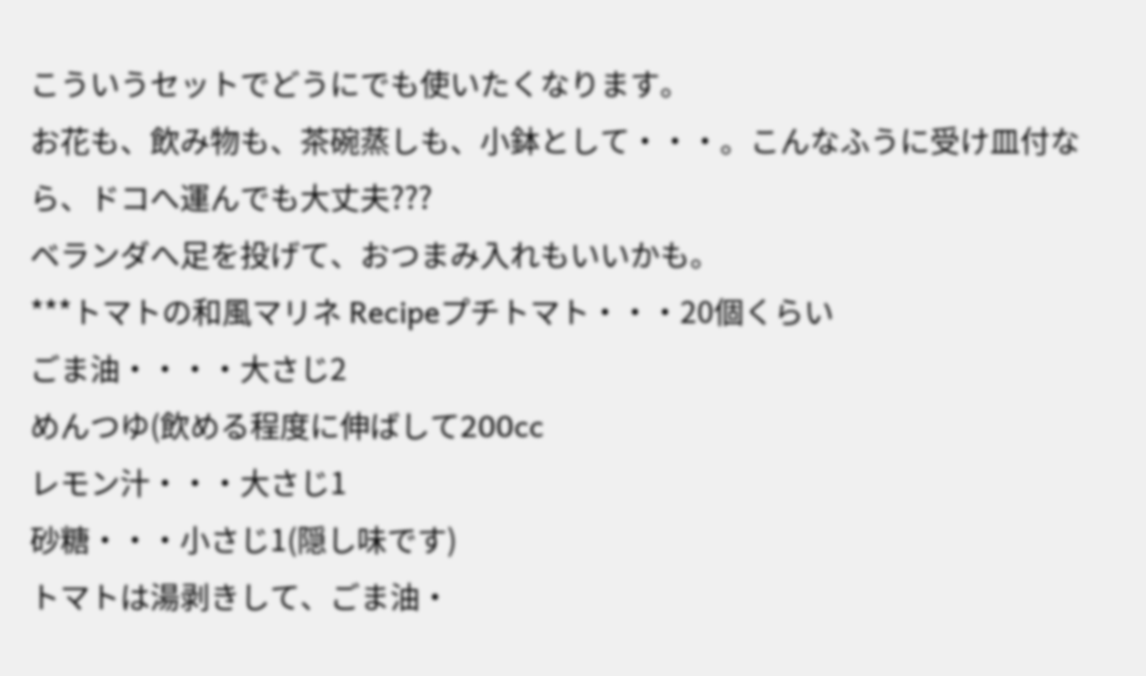こういうセットでどうにでも使いたくなります。
お花も、飲み物も、茶碗蒸しも、小鉢として・・・。こんなふうに受け皿付なら、ドコへ運んでも大丈夫???
ベランダへ足を投げて、おつまみ入れもいいかも。
***トマトの和風マリネ Recipeプチトマト・・・20個くらい
ごま油・・・・大さじ2
めんつゆ(飲める程度に伸ばして200cc
レモン汁・・・大さじ1
砂糖・・・小さじ1(隠し味です)
トマトは湯剥きして、ごま油・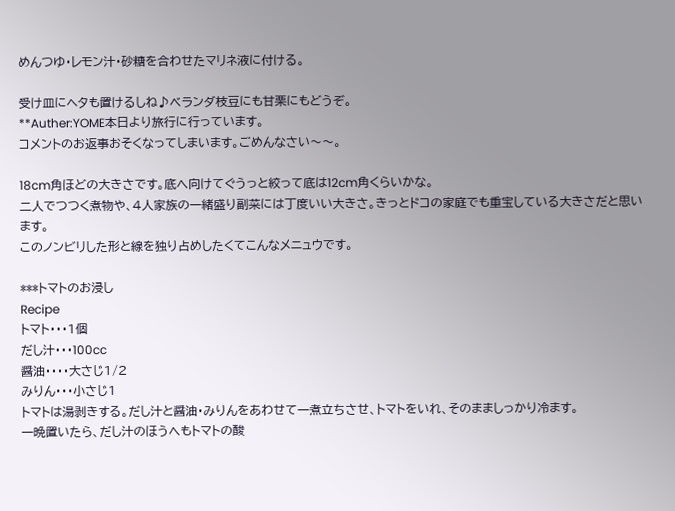めんつゆ・レモン汁・砂糖を合わせたマリネ液に付ける。

受け皿にヘタも置けるしね♪ベランダ枝豆にも甘栗にもどうぞ。
**Auther:YOME本日より旅行に行っています。
コメントのお返事おそくなってしまいます。ごめんなさい〜〜。

18cm角ほどの大きさです。底へ向けてぐうっと絞って底は12cm角くらいかな。
二人でつつく煮物や、4人家族の一緒盛り副菜には丁度いい大きさ。きっとドコの家庭でも重宝している大きさだと思います。
このノンビリした形と線を独り占めしたくてこんなメニュウです。

***トマトのお浸し
Recipe
トマト・・・1個
だし汁・・・100cc
醤油・・・・大さじ1/2
みりん・・・小さじ1
トマトは湯剥きする。だし汁と醤油・みりんをあわせて一煮立ちさせ、トマトをいれ、そのまましっかり冷ます。
一晩置いたら、だし汁のほうへもトマトの酸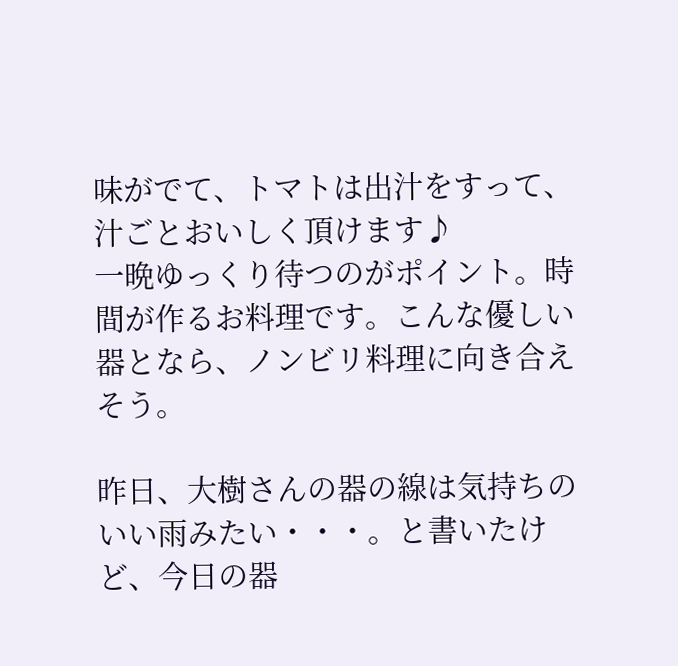味がでて、トマトは出汁をすって、汁ごとおいしく頂けます♪
一晩ゆっくり待つのがポイント。時間が作るお料理です。こんな優しい器となら、ノンビリ料理に向き合えそう。

昨日、大樹さんの器の線は気持ちのいい雨みたい・・・。と書いたけど、今日の器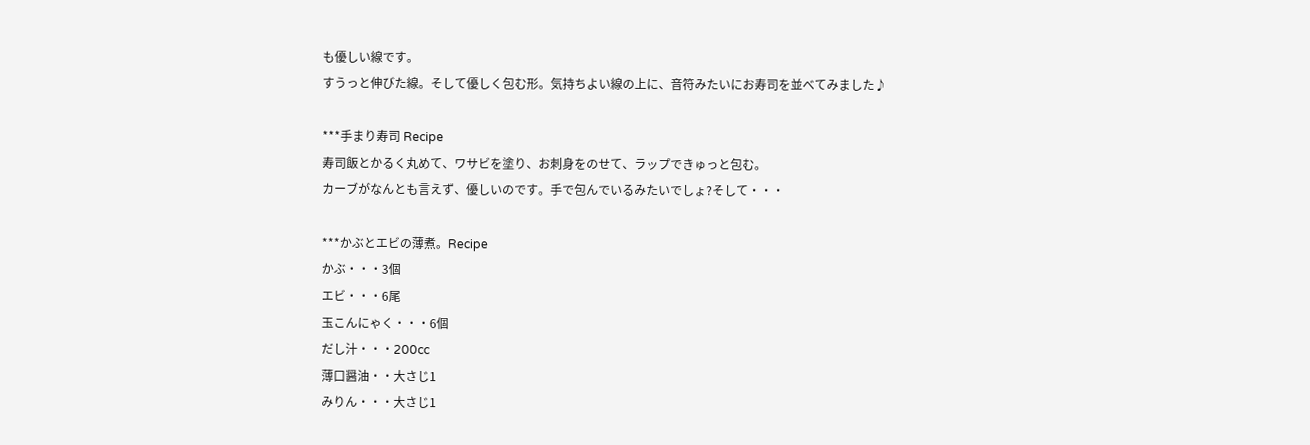も優しい線です。
すうっと伸びた線。そして優しく包む形。気持ちよい線の上に、音符みたいにお寿司を並べてみました♪

***手まり寿司 Recipe
寿司飯とかるく丸めて、ワサビを塗り、お刺身をのせて、ラップできゅっと包む。
カーブがなんとも言えず、優しいのです。手で包んでいるみたいでしょ?そして・・・

***かぶとエビの薄煮。Recipe
かぶ・・・3個
エビ・・・6尾
玉こんにゃく・・・6個
だし汁・・・200cc
薄口醤油・・大さじ1
みりん・・・大さじ1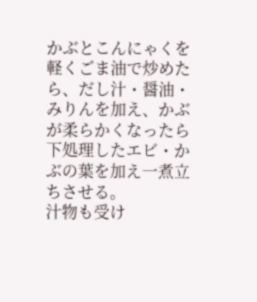かぶとこんにゃくを軽くごま油で炒めたら、だし汁・醤油・みりんを加え、かぶが柔らかくなったら下処理したエビ・かぶの葉を加え一煮立ちさせる。
汁物も受け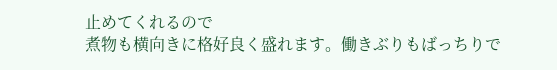止めてくれるので
煮物も横向きに格好良く盛れます。働きぶりもばっちりで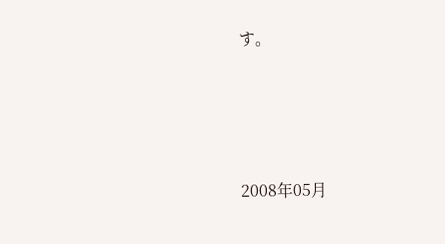す。





2008年05月